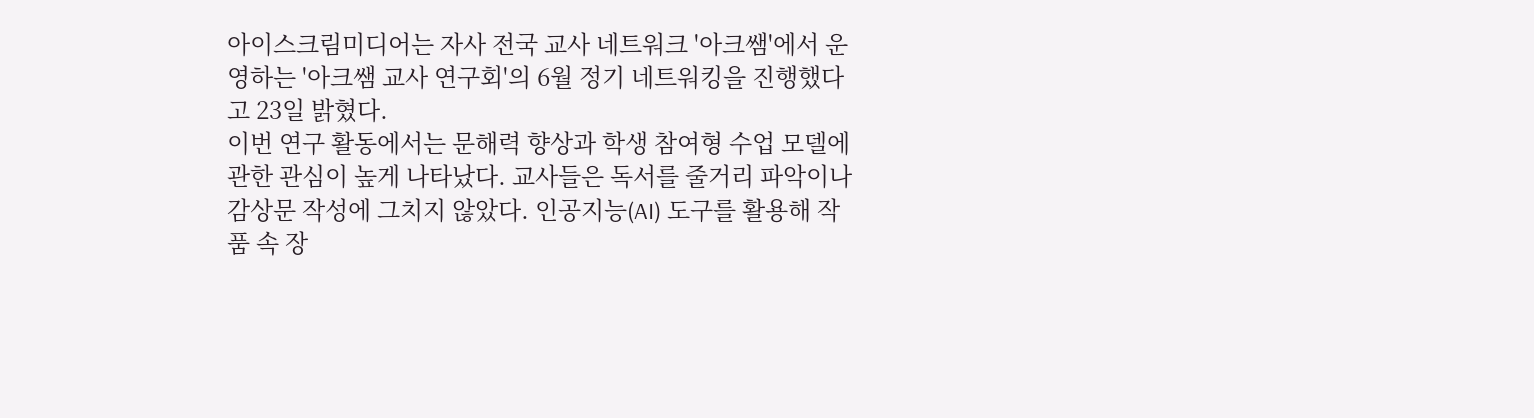아이스크림미디어는 자사 전국 교사 네트워크 '아크쌤'에서 운영하는 '아크쌤 교사 연구회'의 6월 정기 네트워킹을 진행했다고 23일 밝혔다.
이번 연구 활동에서는 문해력 향상과 학생 참여형 수업 모델에 관한 관심이 높게 나타났다. 교사들은 독서를 줄거리 파악이나 감상문 작성에 그치지 않았다. 인공지능(AI) 도구를 활용해 작품 속 장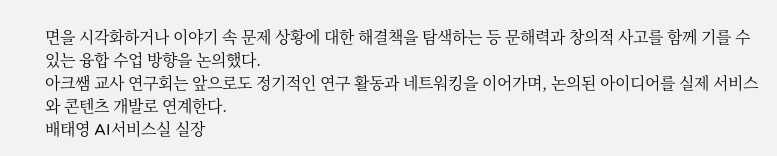면을 시각화하거나 이야기 속 문제 상황에 대한 해결책을 탐색하는 등 문해력과 창의적 사고를 함께 기를 수 있는 융합 수업 방향을 논의했다.
아크쌤 교사 연구회는 앞으로도 정기적인 연구 활동과 네트워킹을 이어가며, 논의된 아이디어를 실제 서비스와 콘텐츠 개발로 연계한다.
배태영 AI서비스실 실장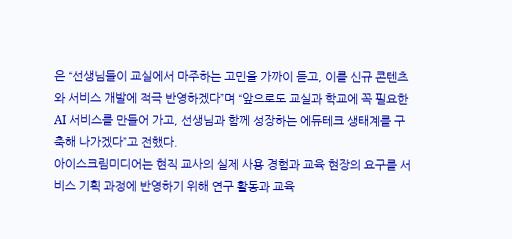은 “선생님들이 교실에서 마주하는 고민을 가까이 듣고, 이를 신규 콘텐츠와 서비스 개발에 적극 반영하겠다”며 “앞으로도 교실과 학교에 꼭 필요한 AI 서비스를 만들어 가고, 선생님과 함께 성장하는 에듀테크 생태계를 구축해 나가겠다”고 전했다.
아이스크림미디어는 현직 교사의 실제 사용 경험과 교육 현장의 요구를 서비스 기획 과정에 반영하기 위해 연구 활동과 교육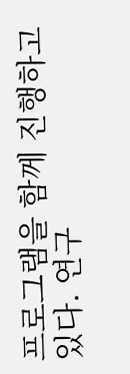프로그램을 함께 진행하고 있다. 연구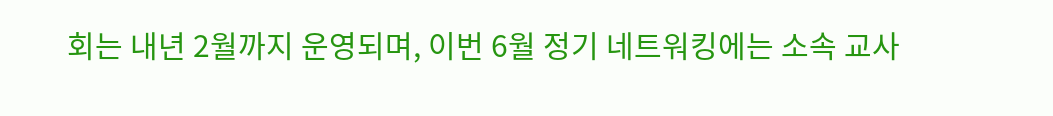회는 내년 2월까지 운영되며, 이번 6월 정기 네트워킹에는 소속 교사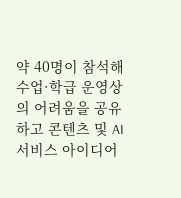약 40명이 참석해 수업·학급 운영상의 어려움을 공유하고 콘텐츠 및 AI 서비스 아이디어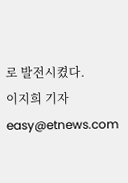로 발전시켰다.
이지희 기자 easy@etnews.com